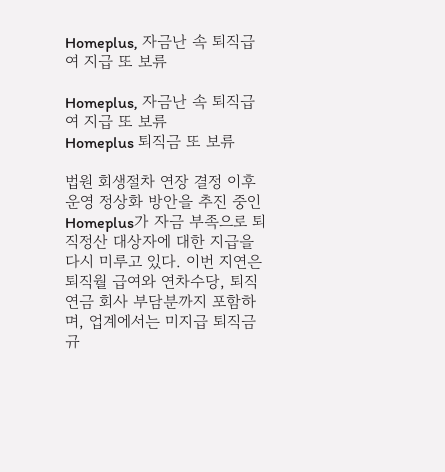Homeplus, 자금난 속 퇴직급여 지급 또 보류

Homeplus, 자금난 속 퇴직급여 지급 또 보류
Homeplus 퇴직금 또 보류

법원 회생절차 연장 결정 이후 운영 정상화 방안을 추진 중인 Homeplus가 자금 부족으로 퇴직정산 대상자에 대한 지급을 다시 미루고 있다. 이번 지연은 퇴직월 급여와 연차수당, 퇴직연금 회사 부담분까지 포함하며, 업계에서는 미지급 퇴직금 규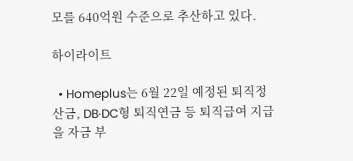모를 640억원 수준으로 추산하고 있다.

하이라이트

  • Homeplus는 6월 22일 예정된 퇴직정산금, DB·DC형 퇴직연금 등 퇴직급여 지급을 자금 부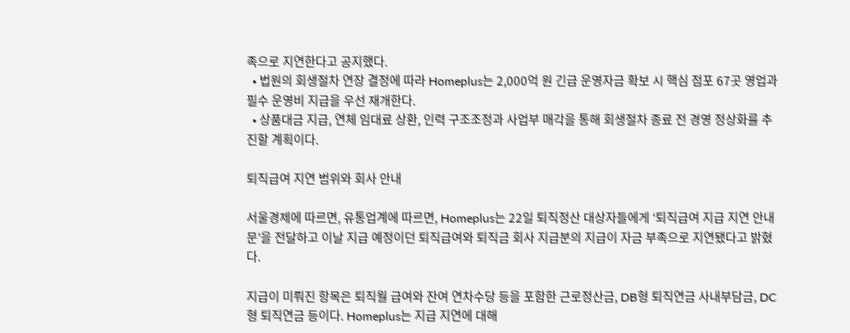족으로 지연한다고 공지했다.
  • 법원의 회생절차 연장 결정에 따라 Homeplus는 2,000억 원 긴급 운영자금 확보 시 핵심 점포 67곳 영업과 필수 운영비 지급을 우선 재개한다.
  • 상품대금 지급, 연체 임대료 상환, 인력 구조조정과 사업부 매각을 통해 회생절차 종료 전 경영 정상화를 추진할 계획이다.

퇴직급여 지연 범위와 회사 안내

서울경제에 따르면, 유통업계에 따르면, Homeplus는 22일 퇴직정산 대상자들에게 ‘퇴직급여 지급 지연 안내문’을 전달하고 이날 지급 예정이던 퇴직급여와 퇴직금 회사 지급분의 지급이 자금 부족으로 지연됐다고 밝혔다.

지급이 미뤄진 항목은 퇴직월 급여와 잔여 연차수당 등을 포함한 근로정산금, DB형 퇴직연금 사내부담금, DC형 퇴직연금 등이다. Homeplus는 지급 지연에 대해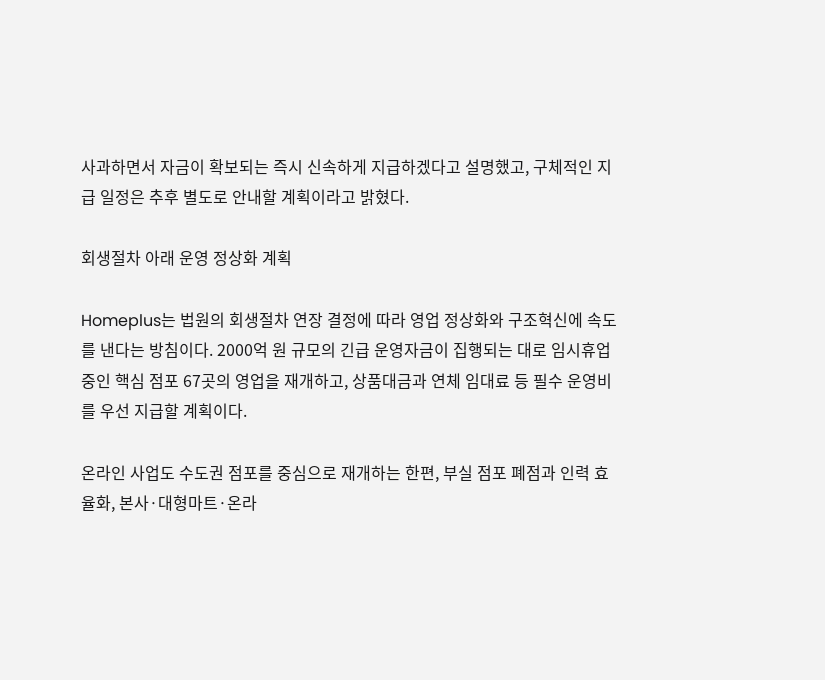사과하면서 자금이 확보되는 즉시 신속하게 지급하겠다고 설명했고, 구체적인 지급 일정은 추후 별도로 안내할 계획이라고 밝혔다.

회생절차 아래 운영 정상화 계획

Homeplus는 법원의 회생절차 연장 결정에 따라 영업 정상화와 구조혁신에 속도를 낸다는 방침이다. 2000억 원 규모의 긴급 운영자금이 집행되는 대로 임시휴업 중인 핵심 점포 67곳의 영업을 재개하고, 상품대금과 연체 임대료 등 필수 운영비를 우선 지급할 계획이다.

온라인 사업도 수도권 점포를 중심으로 재개하는 한편, 부실 점포 폐점과 인력 효율화, 본사·대형마트·온라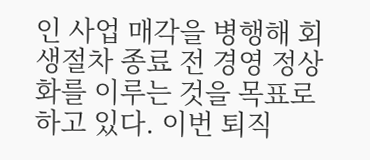인 사업 매각을 병행해 회생절차 종료 전 경영 정상화를 이루는 것을 목표로 하고 있다. 이번 퇴직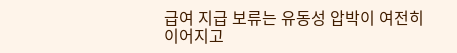급여 지급 보류는 유동성 압박이 여전히 이어지고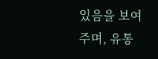있음을 보여주며, 유통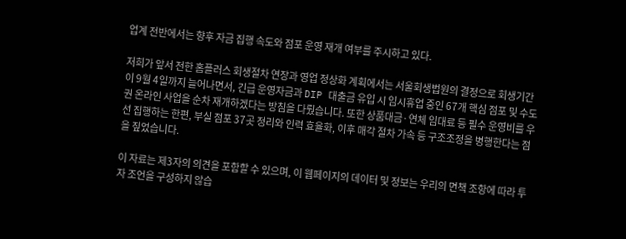업계 전반에서는 향후 자금 집행 속도와 점포 운영 재개 여부를 주시하고 있다.

저희가 앞서 전한 홈플러스 회생절차 연장과 영업 정상화 계획에서는 서울회생법원의 결정으로 회생기간이 9월 4일까지 늘어나면서, 긴급 운영자금과 DIP 대출금 유입 시 임시휴업 중인 67개 핵심 점포 및 수도권 온라인 사업을 순차 재개하겠다는 방침을 다뤘습니다. 또한 상품대금·연체 임대료 등 필수 운영비를 우선 집행하는 한편, 부실 점포 37곳 정리와 인력 효율화, 이후 매각 절차 가속 등 구조조정을 병행한다는 점을 짚었습니다.

이 자료는 제3자의 의견을 포함할 수 있으며, 이 웹페이지의 데이터 및 정보는 우리의 면책 조항에 따라 투자 조언을 구성하지 않습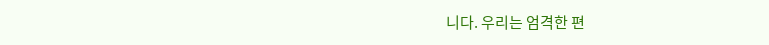니다. 우리는 엄격한 편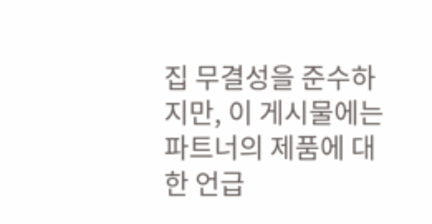집 무결성을 준수하지만, 이 게시물에는 파트너의 제품에 대한 언급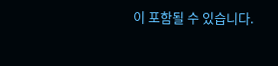이 포함될 수 있습니다.